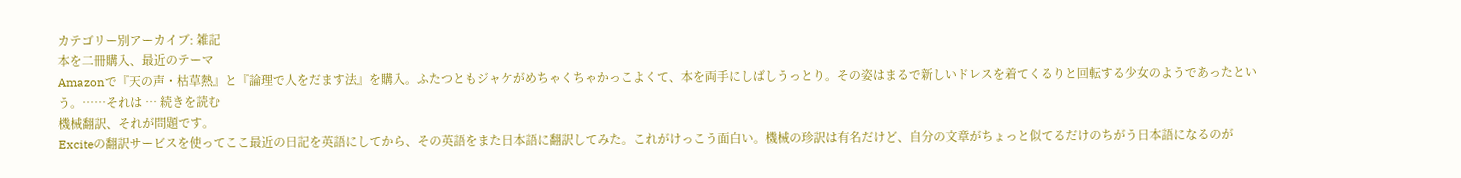カテゴリー別アーカイブ: 雑記
本を二冊購入、最近のテーマ
Amazonで『天の声・枯草熱』と『論理で人をだます法』を購入。ふたつともジャケがめちゃくちゃかっこよくて、本を両手にしばしうっとり。その姿はまるで新しいドレスを着てくるりと回転する少女のようであったという。……それは … 続きを読む
機械翻訳、それが問題です。
Exciteの翻訳サービスを使ってここ最近の日記を英語にしてから、その英語をまた日本語に翻訳してみた。これがけっこう面白い。機械の珍訳は有名だけど、自分の文章がちょっと似てるだけのちがう日本語になるのが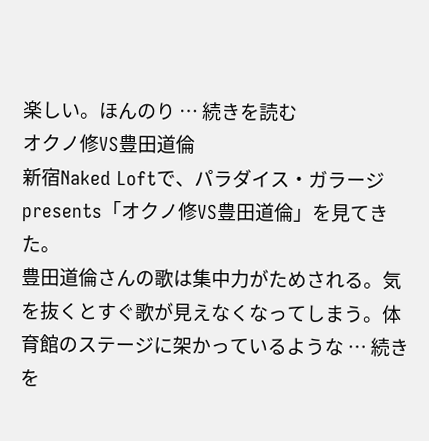楽しい。ほんのり … 続きを読む
オクノ修VS豊田道倫
新宿Naked Loftで、パラダイス・ガラージpresents「オクノ修VS豊田道倫」を見てきた。
豊田道倫さんの歌は集中力がためされる。気を抜くとすぐ歌が見えなくなってしまう。体育館のステージに架かっているような … 続きを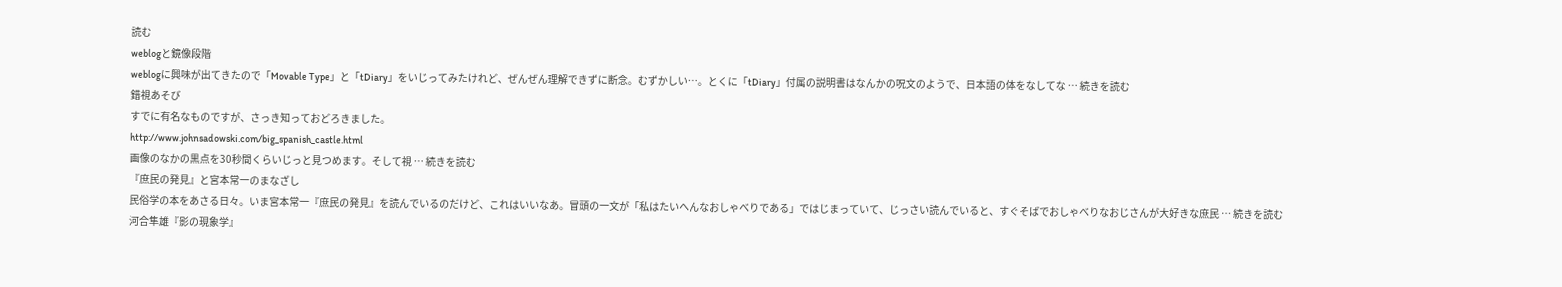読む
weblogと鏡像段階
weblogに興味が出てきたので「Movable Type」と「tDiary」をいじってみたけれど、ぜんぜん理解できずに断念。むずかしい…。とくに「tDiary」付属の説明書はなんかの呪文のようで、日本語の体をなしてな … 続きを読む
錯視あそび
すでに有名なものですが、さっき知っておどろきました。
http://www.johnsadowski.com/big_spanish_castle.html
画像のなかの黒点を30秒間くらいじっと見つめます。そして視 … 続きを読む
『庶民の発見』と宮本常一のまなざし
民俗学の本をあさる日々。いま宮本常一『庶民の発見』を読んでいるのだけど、これはいいなあ。冒頭の一文が「私はたいへんなおしゃべりである」ではじまっていて、じっさい読んでいると、すぐそばでおしゃべりなおじさんが大好きな庶民 … 続きを読む
河合隼雄『影の現象学』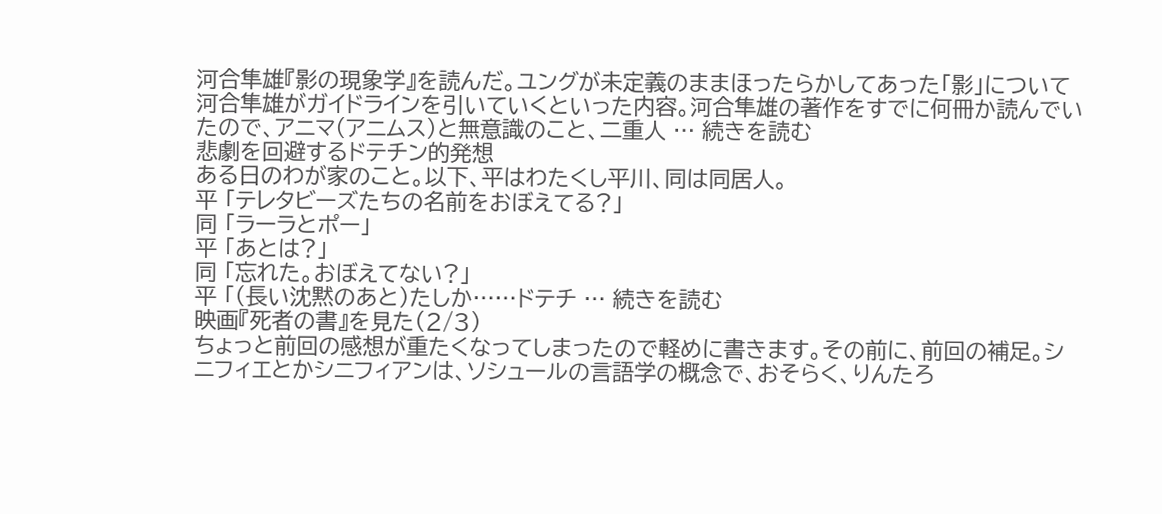河合隼雄『影の現象学』を読んだ。ユングが未定義のままほったらかしてあった「影」について河合隼雄がガイドラインを引いていくといった内容。河合隼雄の著作をすでに何冊か読んでいたので、アニマ(アニムス)と無意識のこと、二重人 … 続きを読む
悲劇を回避するドテチン的発想
ある日のわが家のこと。以下、平はわたくし平川、同は同居人。
平 「テレタビーズたちの名前をおぼえてる?」
同 「ラーラとポー」
平 「あとは?」
同 「忘れた。おぼえてない?」
平 「(長い沈黙のあと)たしか……ドテチ … 続きを読む
映画『死者の書』を見た(2/3)
ちょっと前回の感想が重たくなってしまったので軽めに書きます。その前に、前回の補足。シニフィエとかシニフィアンは、ソシュールの言語学の概念で、おそらく、りんたろ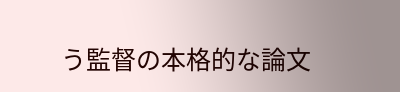う監督の本格的な論文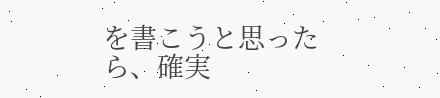を書こうと思ったら、確実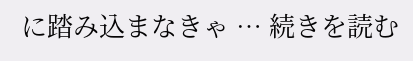に踏み込まなきゃ … 続きを読む